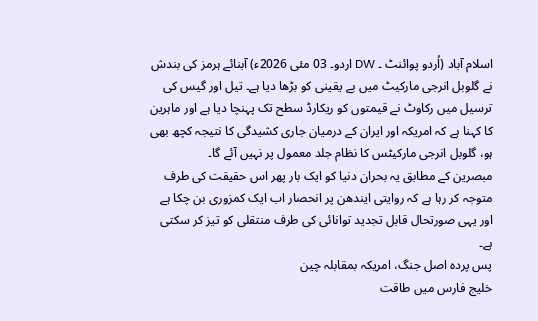اسلام آباد (اُردو پوائنٹ ۔ DW اردو۔ 03 مئی 2026ء) آبنائے ہرمز کی بندش نے گلوبل انرجی مارکیٹ میں بے یقینی کو بڑھا دیا ہے۔ تیل اور گیس کی ترسیل میں رکاوٹ نے قیمتوں کو ریکارڈ سطح تک پہنچا دیا ہے اور ماہرین کا کہنا ہے کہ امریکہ اور ایران کے درمیان جاری کشیدگی کا نتیجہ کچھ بھی ہو، گلوبل انرجی مارکیٹس کا نظام جلد معمول پر نہیں آئے گا۔
مبصرین کے مطابق یہ بحران دنیا کو ایک بار پھر اس حقیقت کی طرف متوجہ کر رہا ہے کہ روایتی ایندھن پر انحصار اب ایک کمزوری بن چکا ہے اور یہی صورتحال قابل تجدید توانائی کی طرف منتقلی کو تیز کر سکتی ہے۔
پس پردہ اصل جنگ، امریکہ بمقابلہ چین
خلیج فارس میں طاقت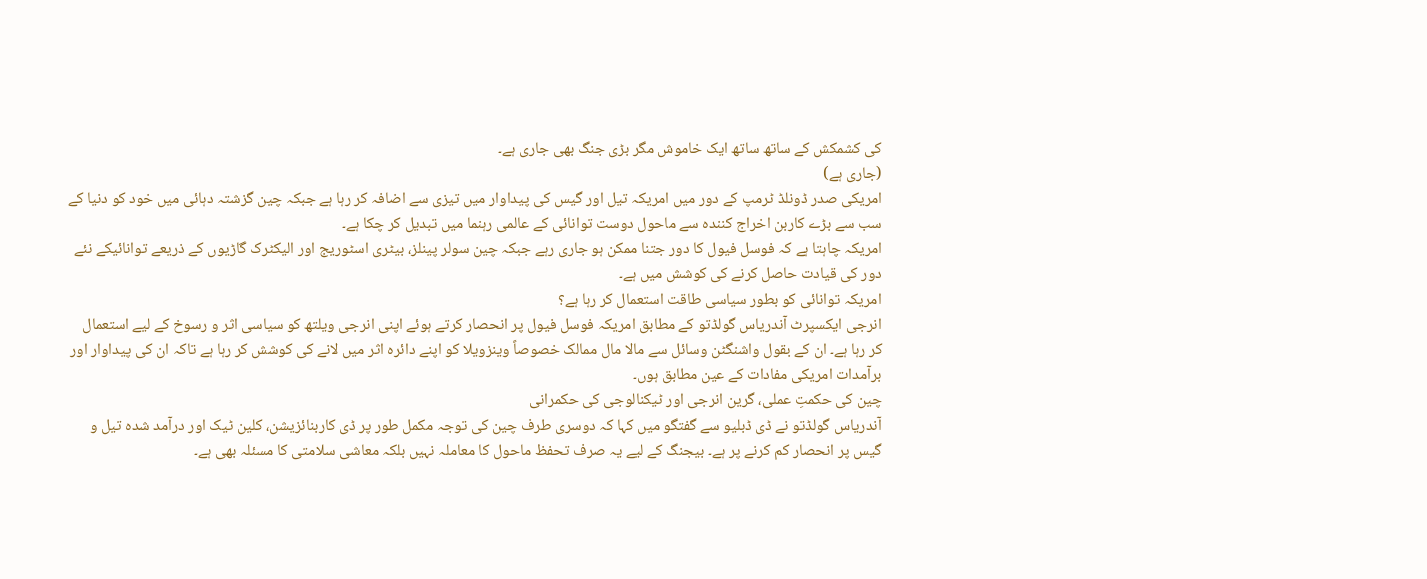کی کشمکش کے ساتھ ساتھ ایک خاموش مگر بڑی جنگ بھی جاری ہے۔
(جاری ہے)
امریکی صدر ڈونلڈ ٹرمپ کے دور میں امریکہ تیل اور گیس کی پیداوار میں تیزی سے اضافہ کر رہا ہے جبکہ چین گزشتہ دہائی میں خود کو دنیا کے سب سے بڑے کاربن اخراج کنندہ سے ماحول دوست توانائی کے عالمی رہنما میں تبدیل کر چکا ہے۔
امریکہ چاہتا ہے کہ فوسل فیول کا دور جتنا ممکن ہو جاری رہے جبکہ چین سولر پینلز، بیٹری اسٹوریج اور الیکٹرک گاڑیوں کے ذریعے توانائیکے نئے دور کی قیادت حاصل کرنے کی کوشش میں ہے۔
امریکہ توانائی کو بطور سیاسی طاقت استعمال کر رہا ہے؟
انرجی ایکسپرٹ آندریاس گولڈتو کے مطابق امریکہ فوسل فیول پر انحصار کرتے ہوئے اپنی انرجی ویلتھ کو سیاسی اثر و رسوخ کے لیے استعمال کر رہا ہے۔ ان کے بقول واشنگٹن وسائل سے مالا مال ممالک خصوصاً وینزویلا کو اپنے دائرہ اثر میں لانے کی کوشش کر رہا ہے تاکہ ان کی پیداوار اور برآمدات امریکی مفادات کے عین مطابق ہوں۔
چین کی حکمتِ عملی، گرین انرجی اور ٹیکنالوجی کی حکمرانی
آندریاس گولڈتو نے ڈی ڈبلیو سے گفتگو میں کہا کہ دوسری طرف چین کی توجہ مکمل طور پر ڈی کاربنائزیشن، کلین ٹیک اور درآمد شدہ تیل و گیس پر انحصار کم کرنے پر ہے۔ بیجنگ کے لیے یہ صرف تحفظ ماحول کا معاملہ نہیں بلکہ معاشی سلامتی کا مسئلہ بھی ہے۔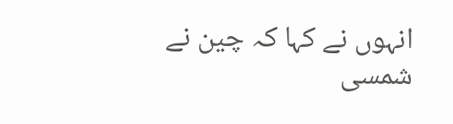انہوں نے کہا کہ چین نے شمسی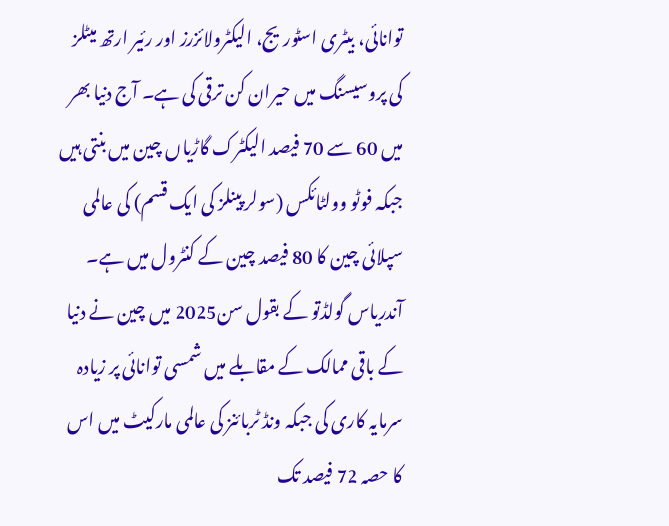توانائی، بیٹری اسٹوریج، الیکٹرولائزرز اور رئیر ارتھ میٹلز کی پروسیسنگ میں حیران کن ترقی کی ہے۔ آج دنیا بھر میں 60 سے 70 فیصد الیکٹرک گاڑیاں چین میں بنتی ہیں جبکہ فوٹو وولٹائکس (سولر پینلز کی ایک قسم) کی عالمی سپلائی چین کا 80 فیصد چین کے کنٹرول میں ہے۔
آندریاس گولڈتو کے بقول سن2025 میں چین نے دنیا کے باقی ممالک کے مقابلے میں شمسی توانائی پر زیادہ سرمایہ کاری کی جبکہ ونڈ ٹربائنز کی عالمی مارکیٹ میں اس کا حصہ 72 فیصد تک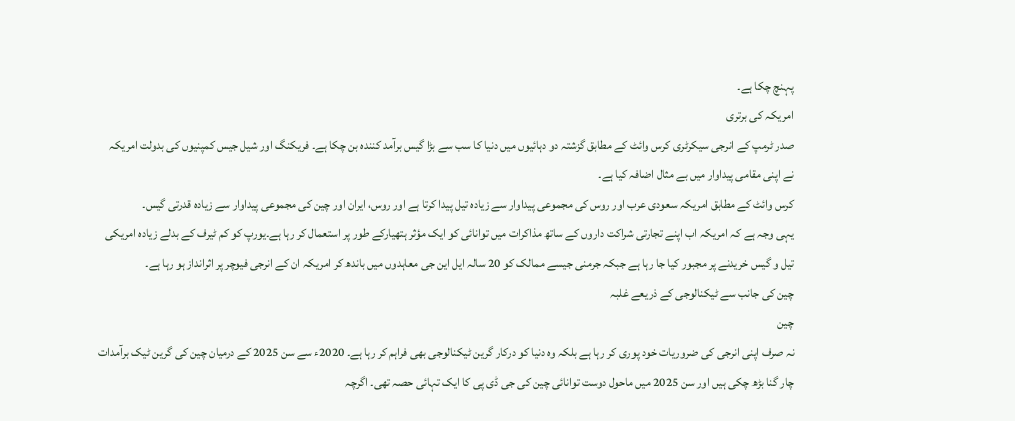پہنچ چکا ہے۔
امریکہ کی برتری
صدر ٹرمپ کے انرجی سیکرٹری کرس وائٹ کے مطابق گزشتہ دو دہائیوں میں دنیا کا سب سے بڑا گیس برآمد کنندہ بن چکا ہے۔ فریکنگ اور شیل جیس کمپنیوں کی بدولت امریکہ نے اپنی مقامی پیداوار میں بے مثال اضافہ کیا ہے۔
کرس وائٹ کے مطابق امریکہ سعودی عرب اور روس کی مجموعی پیداوار سے زیادہ تیل پیدا کرتا ہے اور روس، ایران اور چین کی مجموعی پیداوار سے زیادہ قدرتی گیس۔
یہی وجہ ہے کہ امریکہ اب اپنے تجارتی شراکت داروں کے ساتھ مذاکرات میں توانائی کو ایک مؤثر ہتھیارکے طور پر استعمال کر رہا ہے۔یورپ کو کم ٹیرف کے بدلے زیادہ امریکی تیل و گیس خریدنے پر مجبور کیا جا رہا ہے جبکہ جرمنی جیسے ممالک کو 20 سالہ ایل این جی معاہدوں میں باندھ کر امریکہ ان کے انرجی فیوچر پر اثرانداز ہو رہا ہے۔
چین کی جانب سے ٹیکنالوجی کے ذریعے غلبہ
چین
نہ صرف اپنی انرجی کی ضروریات خود پوری کر رہا ہے بلکہ وہ دنیا کو درکار گرین ٹیکنالوجی بھی فراہم کر رہا ہے۔ 2020ء سے سن 2025 کے درمیان چین کی گرین ٹیک برآمدات چار گنا بڑھ چکی ہیں اور سن 2025 میں ماحول دوست توانائی چین کی جی ڈی پی کا ایک تہائی حصہ تھی۔ اگرچہ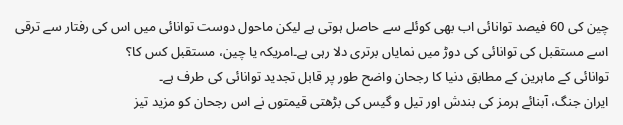چین کی 60 فیصد توانائی اب بھی کوئلے سے حاصل ہوتی ہے لیکن ماحول دوست توانائی میں اس کی رفتار سے ترقی اسے مستقبل کی توانائی کی دوڑ میں نمایاں برتری دلا رہی ہے۔امریکہ یا چین، مستقبل کس کا؟
توانائی کے ماہرین کے مطابق دنیا کا رجحان واضح طور پر قابل تجدید توانائی کی طرف ہے۔
ایران جنگ، آبنائے ہرمز کی بندش اور تیل و گیس کی بڑھتی قیمتوں نے اس رجحان کو مزید تیز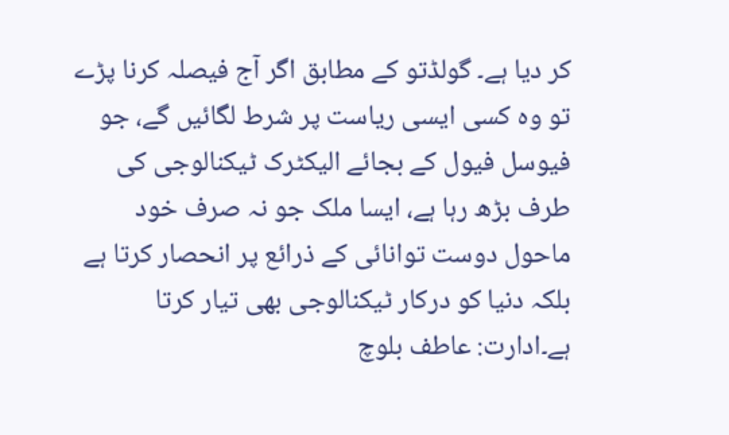کر دیا ہے۔ گولڈتو کے مطابق اگر آج فیصلہ کرنا پڑے تو وہ کسی ایسی ریاست پر شرط لگائیں گے، جو فیوسل فیول کے بجائے الیکٹرک ٹیکنالوجی کی طرف بڑھ رہا ہے، ایسا ملک جو نہ صرف خود ماحول دوست توانائی کے ذرائع پر انحصار کرتا ہے بلکہ دنیا کو درکار ٹیکنالوجی بھی تیار کرتا ہے۔ادارت: عاطف بلوچ